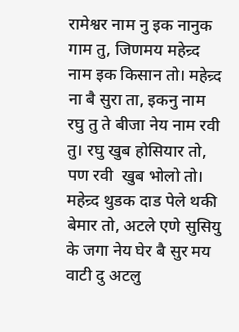रामेश्वर नाम नु इक नानुक गाम तु, जिणमय महेन्र्द नाम इक किसान तो। महेन्र्द ना बै सुरा ता, इकनु नाम रघु तु ते बीजा नेय नाम रवी तु। रघु खुब होसियार तो, पण रवी  खुब भोलो तो। महेन्र्द थुडक दाड पेले थकी बेमार तो, अटले एणे सुसियु के जगा नेय घेर बै सुर मय वाटी दु अटलु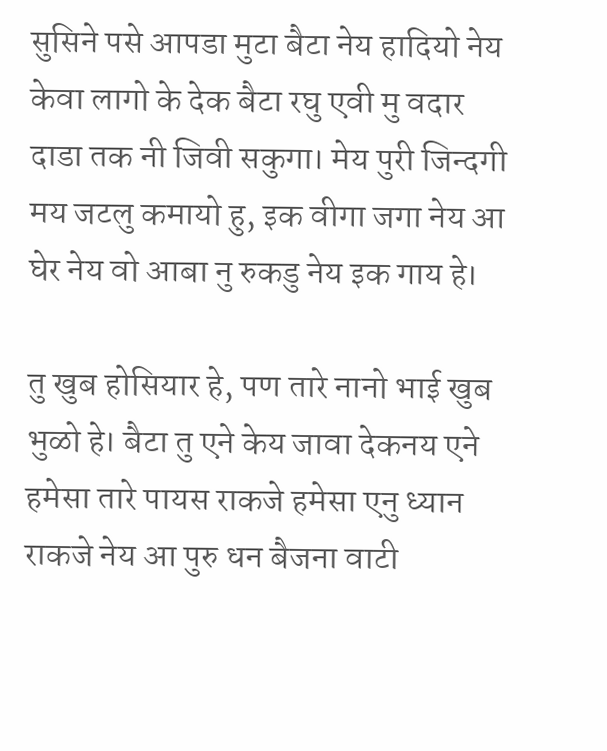सुसिने पसे आपडा मुटा बैटा नेय हादियो नेय केवा लागो के देक बैटा रघु एवी मु वदार दाडा तक नी जिवी सकुगा। मेय पुरी जिन्दगी मय जटलु कमायो हु, इक वीगा जगा नेय आ घेर नेय वो आबा नु रुकडु नेय इक गाय हे।

तु खुब होसियार हे, पण तारे नानो भाई खुब भुळो हे। बैटा तु एने केय जावा देकनय एने हमेसा तारे पायस राकजे हमेसा एनु ध्यान राकजे नेय आ पुरु धन बैजना वाटी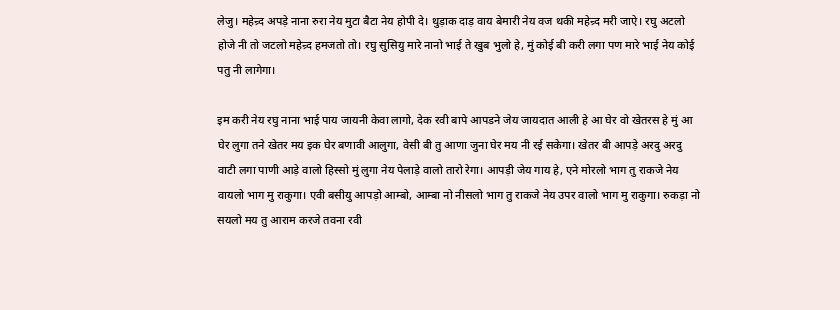लेजु। महेन्र्द अपड़े नाना रुरा नेय मुटा बैटा नेय होपी दे। थुड़ाक दाड़ वाय बेमारी नेय वज थकी महेन्र्द मरी जाऐ। रघु अटलो होजे नी तो जटलो महेन्र्द हमजतो तो। रघु सुसियु मारे नानो भाई ते खुब भुलो हे, मुं कोई बी करी लगा पण मारे भाई नेय कोई पतु नी लागेगा।

इम करी नेय रघु नाना भाई पाय जायनी केवा लागो, देक रवी बापे आपडने जेय जायदात आली हे आ घेर वो खेतरस हे मुं आ घेर लुगा तने खेतर मय इक घेर बणावी आलुगा, वेसी बी तु आणा जुना घेर मय नी रई सकेगा। खेतर बी आपड़े अरदु अरदु वाटी लगा पाणी आड़े वालो हिस्सो मुं लुगा नेय पेलाड़े वालो तारो रेगा। आपड़ी जेय गाय हे, एने मोरलो भाग तु राकजे नेय वायलो भाग मु राकुगा। एवी बसीयु आपड़ो आम्बो, आम्बा नो नीसलो भाग तु राकजे नेय उपर वालो भाग मु राकुगा। रुकड़ा नो सयलो मय तु आराम करजे तवना रवी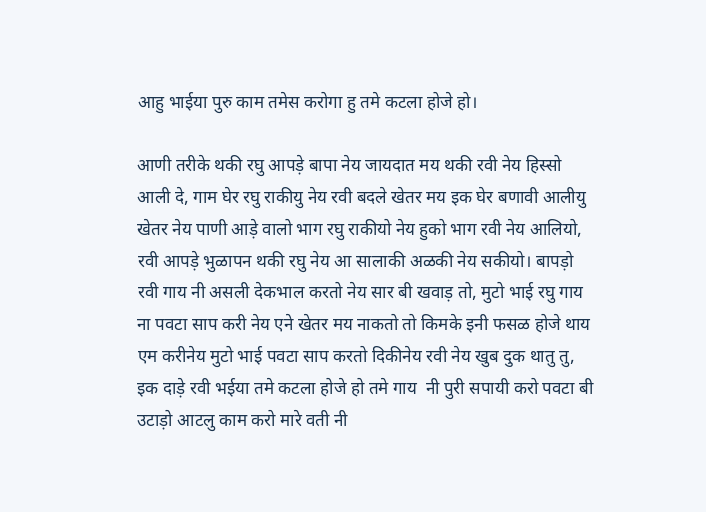आहु भाईया पुरु काम तमेस करोगा हु तमे कटला होजे हो।

आणी तरीके थकी रघु आपड़े बापा नेय जायदात मय थकी रवी नेय हिस्सो आली दे, गाम घेर रघु राकीयु नेय रवी बदले खेतर मय इक घेर बणावी आलीयु खेतर नेय पाणी आड़े वालो भाग रघु राकीयो नेय हुको भाग रवी नेय आलियो, रवी आपड़े भुळापन थकी रघु नेय आ सालाकी अळकी नेय सकीयो। बापड़ो रवी गाय नी असली देकभाल करतो नेय सार बी खवाड़ तो, मुटो भाई रघु गाय ना पवटा साप करी नेय एने खेतर मय नाकतो तो किमके इनी फसळ होजे थाय एम करीनेय मुटो भाई पवटा साप करतो दिकीनेय रवी नेय खुब दुक थातु तु, इक दाड़े रवी भईया तमे कटला होजे हो तमे गाय  नी पुरी सपायी करो पवटा बी उटाड़ो आटलु काम करो मारे वती नी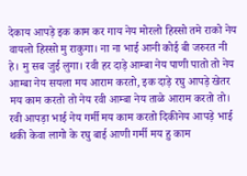देकाय आपड़े इक काम कर गाय नेय मोरलो हिस्सो तमे राको नेय वायलो हिस्सो मु राकुगा। ना ना भाई आनी कोई बी जरुरत नी हे। मु सब जुई लुगा। रवी हर दाड़े आम्बा नेय पाणी पातो तो नेय आम्बा नेय सयला मय आराम करतो, इक दाड़े रघु आपड़े खेतर मय काम करतो तो नेय रवी आम्बा नेय ताळे आराम करतो तो। रवी आपड़ा भाई नेय गर्मी मय काम करतो दिकीनेय आपड़े भाई थकी केवा लागो के रघु बाई आणी गर्मी मय हु काम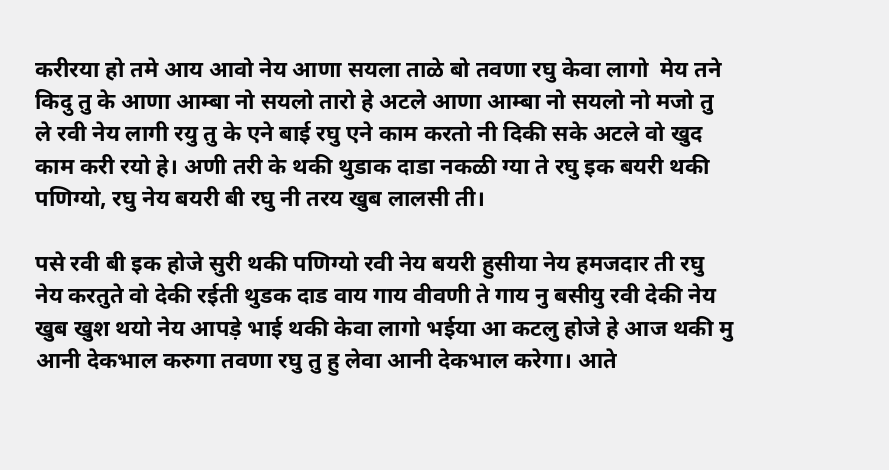करीरया हो तमे आय आवो नेय आणा सयला ताळे बो तवणा रघु केवा लागो  मेय तने किदु तु के आणा आम्बा नो सयलो तारो हे अटले आणा आम्बा नो सयलो नो मजो तु ले रवी नेय लागी रयु तु के एने बाई रघु एने काम करतो नी दिकी सके अटले वो खुद काम करी रयो हे। अणी तरी के थकी थुडाक दाडा नकळी ग्या ते रघु इक बयरी थकी पणिग्यो, रघु नेय बयरी बी रघु नी तरय खुब लालसी ती।

पसे रवी बी इक होजे सुरी थकी पणिग्यो रवी नेय बयरी हुसीया नेय हमजदार ती रघु नेय करतुते वो देकी रईती थुडक दाड वाय गाय वीवणी ते गाय नु बसीयु रवी देकी नेय खुब खुश थयो नेय आपड़े भाई थकी केवा लागो भईया आ कटलु होजे हे आज थकी मु आनी देकभाल करुगा तवणा रघु तु हु लेवा आनी देकभाल करेगा। आते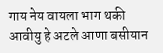गाय नेय वायला भाग थकी आवीयु हे अटले आणा बसीयान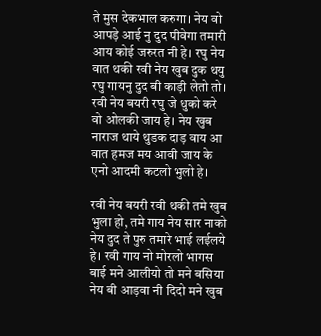ते मुस देकभाल करुगा। नेय वो आपड़े आई नु दुद पीवेगा तमारी आय कोई जरुरत नी हे। रघु नेय वात थकी रवी नेय खुब दुक थयु रघु गायनु दुद बी काड़ी लेतो तो। रवी नेय बयरी रघु जे धुको करे वो ओलकी जाय हे। नेय खुब नाराज थाये थुडक दाड़ वाय आ वात हमज मय आवी जाय के एनो आदमी कटलो भुलो हे।

रवी नेय बयरी रवी थकी तमे खुब भुला हो, तमे गाय नेय सार नाको नेय दुद ते पुरु तमारे भाई लईलये हे। रवी गाय नो मोरलो भागस बाई मने आलीयो तो मने बसिया नेय बी आड़वा नी दिदो मने खुब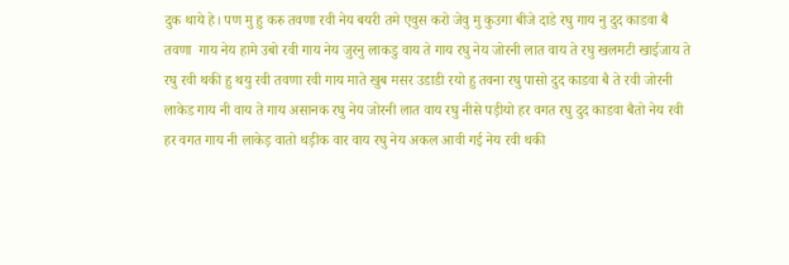दुक थाये हे। पण मु हु करु तवणा रवी नेय बयरी तमे एवुस करो जेवु मु कुउगा बीजे दाडे रघु गाय नु दुद काडवा बै तवणा  गाय नेय हामे उबो रवी गाय नेय जुरनु लाकडु वाय ते गाय रघु नेय जोरनी लात वाय ते रघु खलमटी खाईजाय ते रघु रवी थकी हु थयु रवी तवणा रवी गाय माते खुब मसर उडाडी रयो हु तवना रघु पासो दुद काडवा बै ते रवी जोरनी लाकेड गाय नी वाय ते गाय असानक रघु नेय जोरनी लात वाय रघु नीसे पड़ीयो हर वगत रघु दुद काडवा बैतो नेय रवी हर वगत गाय नी लाकेड़ वातो थड़ीक वार वाय रघु नेय अकल आवी गई नेय रवी थकी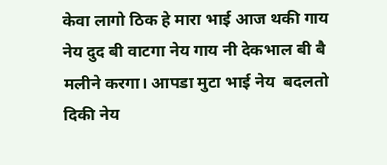केवा लागो ठिक हे मारा भाई आज थकी गाय नेय दुद बी वाटगा नेय गाय नी देकभाल बी बै मलीने करगा। आपडा मुटा भाई नेय  बदलतो दिकी नेय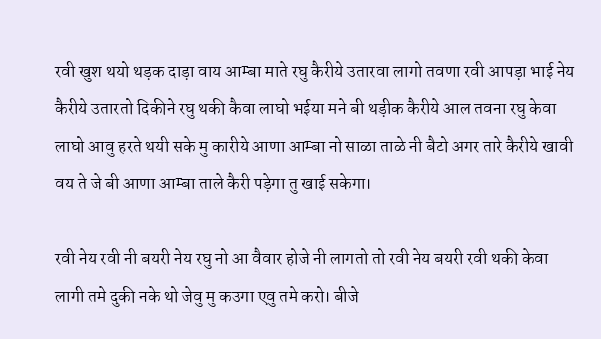रवी खुश थयो थड़क दाड़ा वाय आम्बा माते रघु कैरीये उतारवा लागो तवणा रवी आपड़ा भाई नेय कैरीये उतारतो दिकीने रघु थकी कैवा लाघो भईया मने बी थड़ीक कैरीये आल तवना रघु केवा लाघो आवु हरते थयी सके मु कारीये आणा आम्बा नो साळा ताळे नी बैटो अगर तारे कैरीये खावी वय ते जे बी आणा आम्बा ताले कैरी पड़ेगा तु खाई सकेगा।

रवी नेय रवी नी बयरी नेय रघु नो आ वैवार होजे नी लागतो तो रवी नेय बयरी रवी थकी केवा लागी तमे दुकी नके थो जेवु मु कउगा एवु तमे करो। बीजे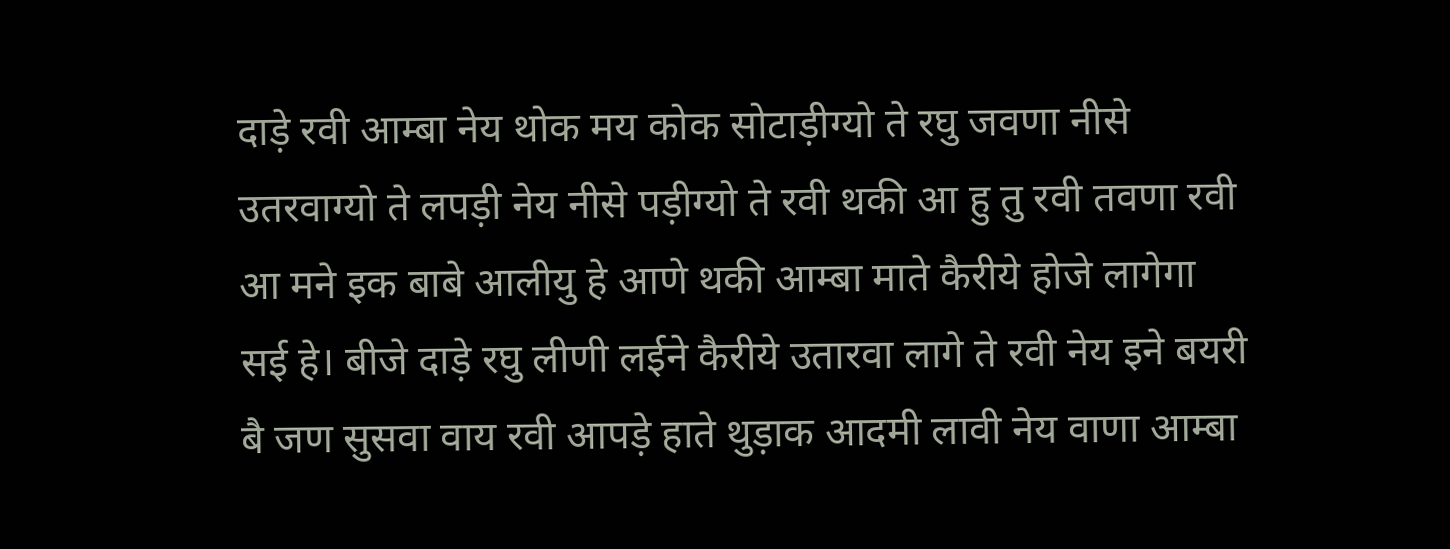दाड़े रवी आम्बा नेय थोक मय कोक सोटाड़ीग्यो ते रघु जवणा नीसे उतरवाग्यो ते लपड़ी नेय नीसे पड़ीग्यो ते रवी थकी आ हु तु रवी तवणा रवी आ मने इक बाबे आलीयु हे आणे थकी आम्बा माते कैरीये होजे लागेगा सई हे। बीजे दाड़े रघु लीणी लईने कैरीये उतारवा लागे ते रवी नेय इने बयरी बै जण सुसवा वाय रवी आपड़े हाते थुड़ाक आदमी लावी नेय वाणा आम्बा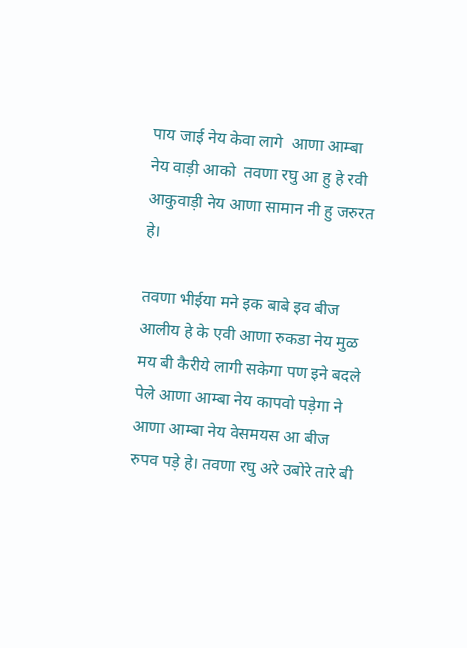पाय जाई नेय केवा लागे  आणा आम्बा नेय वाड़ी आको  तवणा रघु आ हु हे रवी आकुवाड़ी नेय आणा सामान नी हु जरुरत हे।

तवणा भीईया मने इक बाबे इव बीज आलीय हे के एवी आणा रुकडा नेय मुळ मय बी कैरीये लागी सकेगा पण इने बदले पेले आणा आम्बा नेय कापवो पड़ेगा ने आणा आम्बा नेय वेसमयस आ बीज रुपव पड़े हे। तवणा रघु अरे उबोरे तारे बी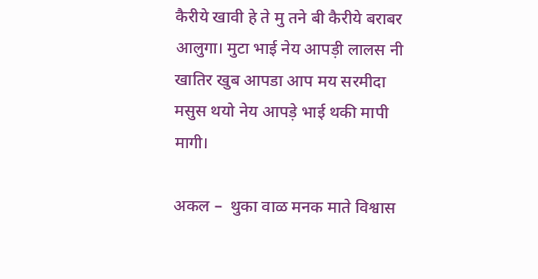कैरीये खावी हे ते मु तने बी कैरीये बराबर आलुगा। मुटा भाई नेय आपड़ी लालस नी खातिर खुब आपडा आप मय सरमीदा मसुस थयो नेय आपड़े भाई थकी मापी मागी।

अकल –  थुका वाळ मनक माते विश्वास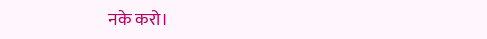नके करो।